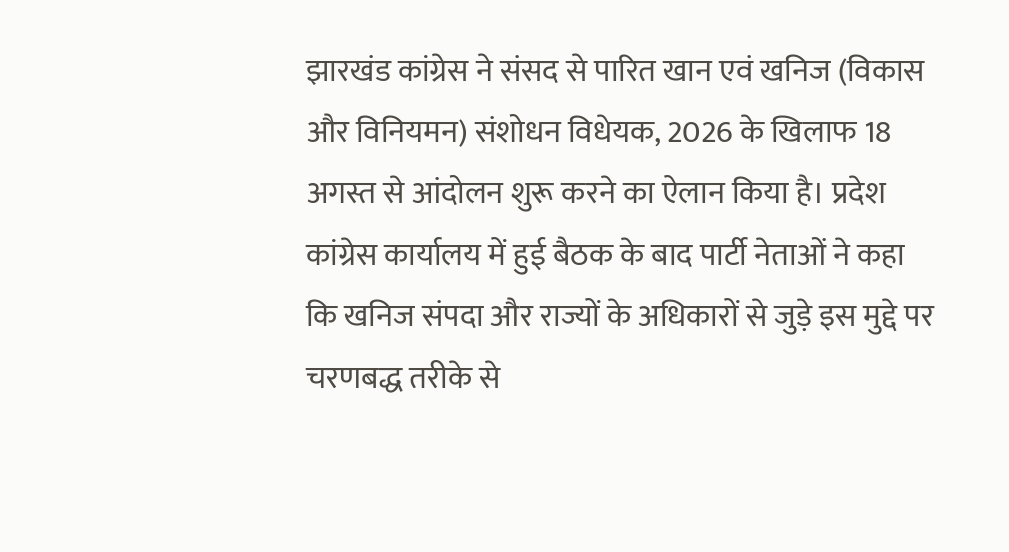झारखंड कांग्रेस ने संसद से पारित खान एवं खनिज (विकास और विनियमन) संशोधन विधेयक, 2026 के खिलाफ 18 अगस्त से आंदोलन शुरू करने का ऐलान किया है। प्रदेश कांग्रेस कार्यालय में हुई बैठक के बाद पार्टी नेताओं ने कहा कि खनिज संपदा और राज्यों के अधिकारों से जुड़े इस मुद्दे पर चरणबद्ध तरीके से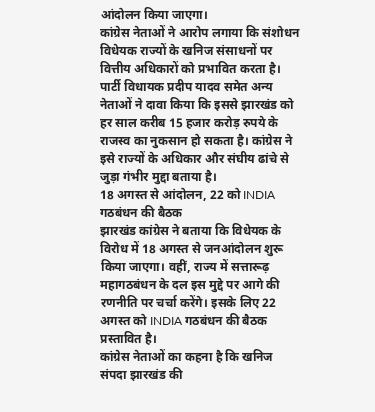आंदोलन किया जाएगा।
कांग्रेस नेताओं ने आरोप लगाया कि संशोधन विधेयक राज्यों के खनिज संसाधनों पर वित्तीय अधिकारों को प्रभावित करता है। पार्टी विधायक प्रदीप यादव समेत अन्य नेताओं ने दावा किया कि इससे झारखंड को हर साल करीब 15 हजार करोड़ रुपये के राजस्व का नुकसान हो सकता है। कांग्रेस ने इसे राज्यों के अधिकार और संघीय ढांचे से जुड़ा गंभीर मुद्दा बताया है।
18 अगस्त से आंदोलन, 22 को INDIA गठबंधन की बैठक
झारखंड कांग्रेस ने बताया कि विधेयक के विरोध में 18 अगस्त से जनआंदोलन शुरू किया जाएगा। वहीं, राज्य में सत्तारूढ़ महागठबंधन के दल इस मुद्दे पर आगे की रणनीति पर चर्चा करेंगे। इसके लिए 22 अगस्त को INDIA गठबंधन की बैठक प्रस्तावित है।
कांग्रेस नेताओं का कहना है कि खनिज संपदा झारखंड की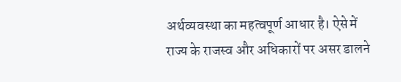अर्थव्यवस्था का महत्वपूर्ण आधार है। ऐसे में राज्य के राजस्व और अधिकारों पर असर डालने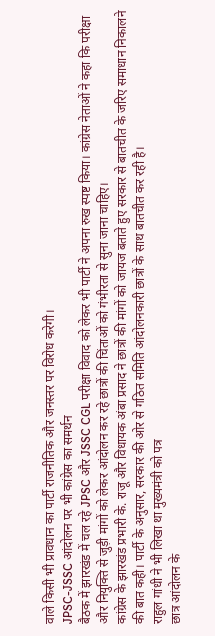वाले किसी भी प्रावधान का पार्टी राजनीतिक और जनस्तर पर विरोध करेगी।
JPSC-JSSC आंदोलन पर भी कांग्रेस का समर्थन
बैठक में झारखंड में चल रहे JPSC और JSSC CGL परीक्षा विवाद को लेकर भी पार्टी ने अपना रुख स्पष्ट किया। कांग्रेस नेताओं ने कहा कि परीक्षा और नियुक्ति से जुड़ी मांगों को लेकर आंदोलन कर रहे छात्रों की चिंताओं को गंभीरता से सुना जाना चाहिए।
कांग्रेस के झारखंड प्रभारी के. राजू और विधायक अंबा प्रसाद ने छात्रों की मांगों को जायज बताते हुए सरकार से बातचीत के जरिए समाधान निकालने की बात कही। पार्टी के अनुसार, सरकार की ओर से गठित समिति आंदोलनकारी छात्रों के साथ बातचीत कर रही है।
राहुल गांधी ने भी लिखा था मुख्यमंत्री को पत्र
छात्र आंदोलन के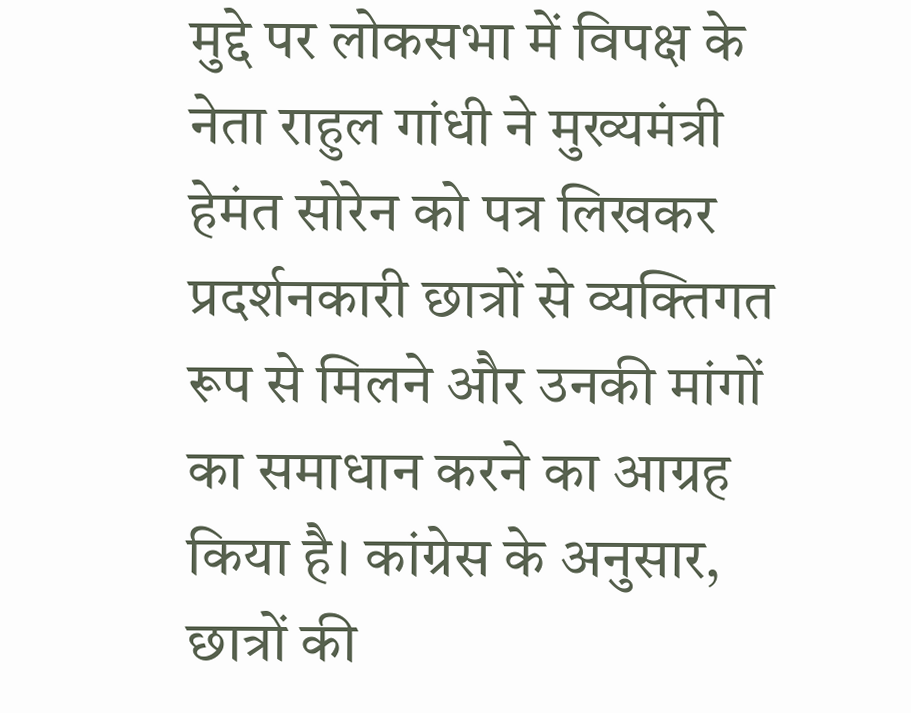मुद्दे पर लोकसभा में विपक्ष के नेता राहुल गांधी ने मुख्यमंत्री हेमंत सोरेन को पत्र लिखकर प्रदर्शनकारी छात्रों से व्यक्तिगत रूप से मिलने और उनकी मांगों का समाधान करने का आग्रह किया है। कांग्रेस के अनुसार, छात्रों की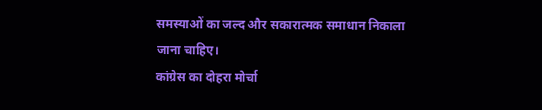समस्याओं का जल्द और सकारात्मक समाधान निकाला जाना चाहिए।
कांग्रेस का दोहरा मोर्चा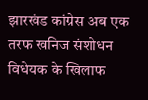झारखंड कांग्रेस अब एक तरफ खनिज संशोधन विधेयक के खिलाफ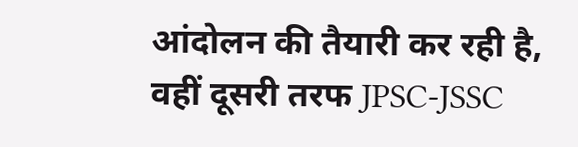आंदोलन की तैयारी कर रही है, वहीं दूसरी तरफ JPSC-JSSC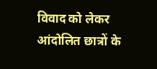विवाद को लेकर आंदोलित छात्रों के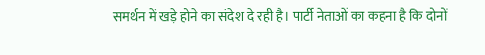समर्थन में खड़े होने का संदेश दे रही है। पार्टी नेताओं का कहना है कि दोनों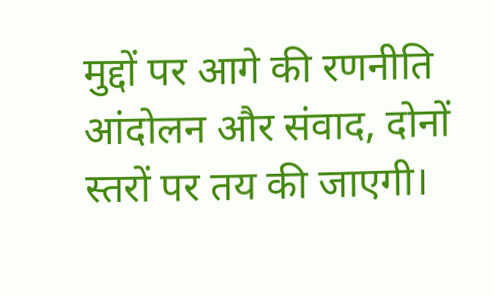मुद्दों पर आगे की रणनीति आंदोलन और संवाद, दोनों स्तरों पर तय की जाएगी।